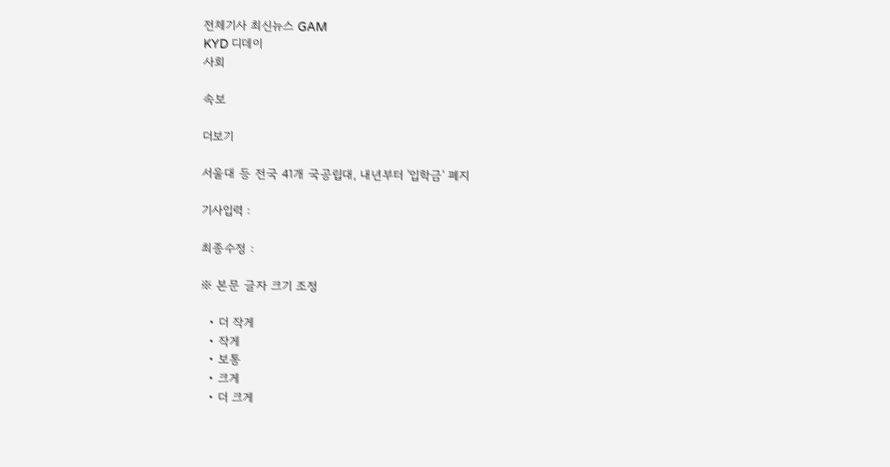전체기사 최신뉴스 GAM
KYD 디데이
사회

속보

더보기

서울대 등 전국 41개 국공립대, 내년부터 '입학금' 폐지

기사입력 :

최종수정 :

※ 본문 글자 크기 조정

  • 더 작게
  • 작게
  • 보통
  • 크게
  • 더 크게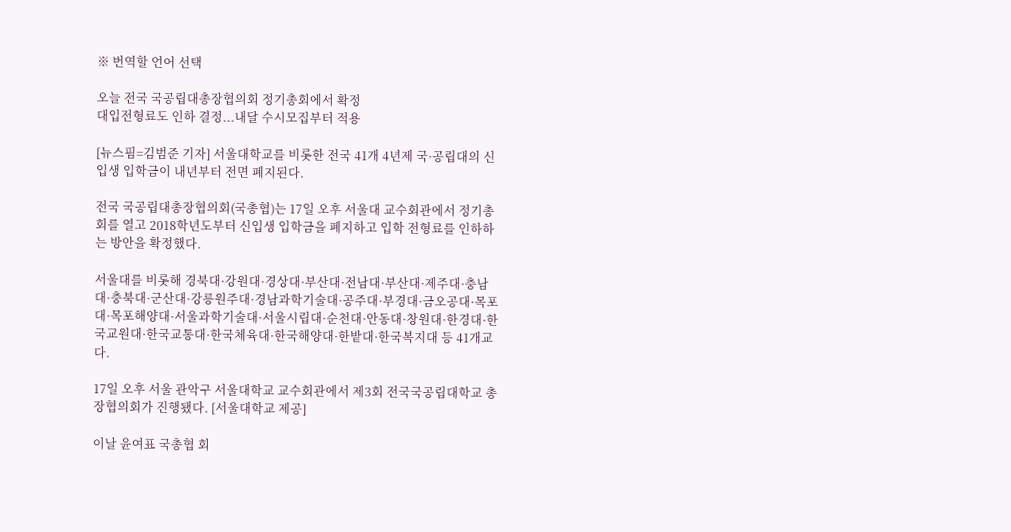※ 번역할 언어 선택

오늘 전국 국공립대총장협의회 정기총회에서 확정
대입전형료도 인하 결정...내달 수시모집부터 적용

[뉴스핌=김범준 기자] 서울대학교를 비롯한 전국 41개 4년제 국·공립대의 신입생 입학금이 내년부터 전면 폐지된다.

전국 국공립대총장협의회(국총협)는 17일 오후 서울대 교수회관에서 정기총회를 열고 2018학년도부터 신입생 입학금을 폐지하고 입학 전형료를 인하하는 방안을 확정했다.

서울대를 비롯해 경북대·강원대·경상대·부산대·전남대·부산대·제주대·충남대·충북대·군산대·강릉원주대·경남과학기술대·공주대·부경대·금오공대·목포대·목포해양대·서울과학기술대·서울시립대·순천대·안동대·창원대·한경대·한국교원대·한국교통대·한국체육대·한국해양대·한밭대·한국복지대 등 41개교다.

17일 오후 서울 관악구 서울대학교 교수회관에서 제3회 전국국공립대학교 총장협의회가 진행됐다. [서울대학교 제공]

이날 윤여표 국총협 회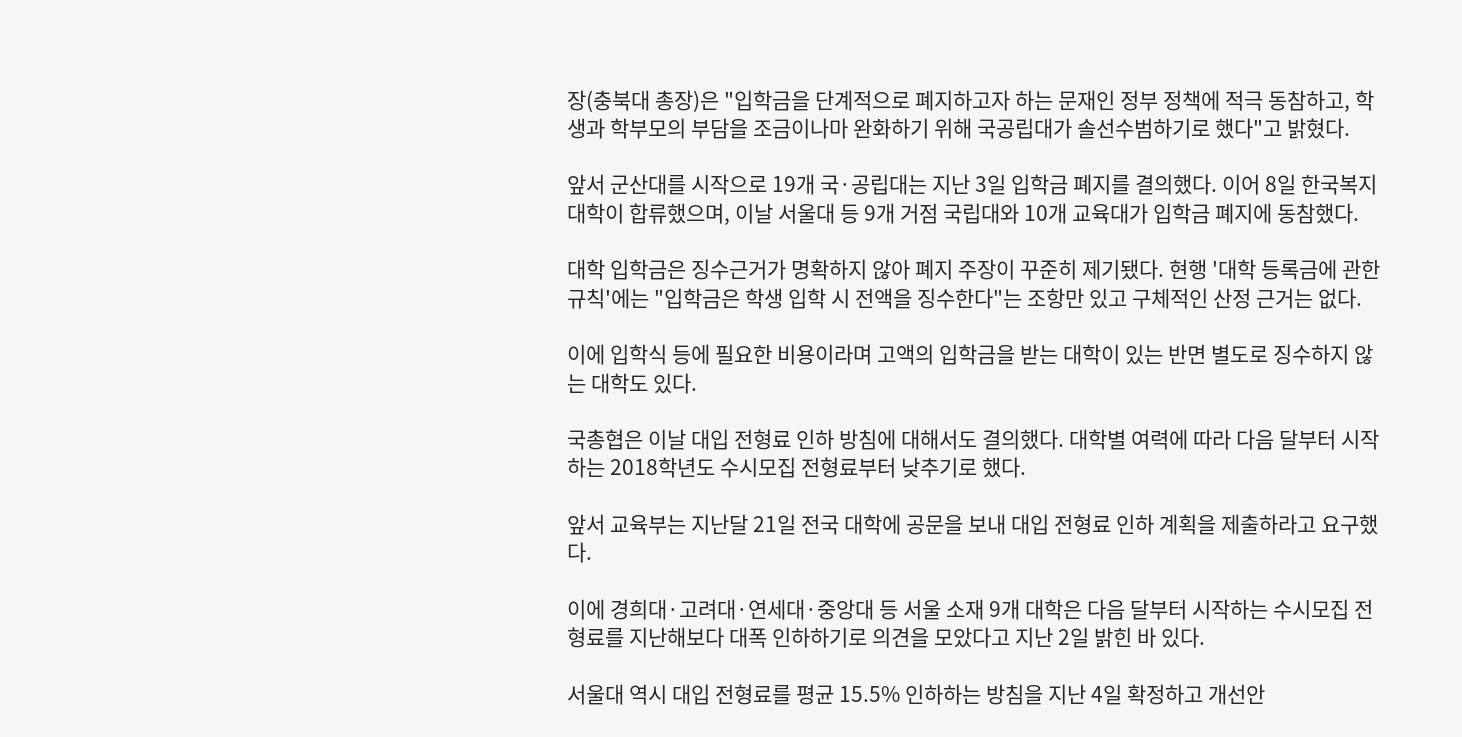장(충북대 총장)은 "입학금을 단계적으로 폐지하고자 하는 문재인 정부 정책에 적극 동참하고, 학생과 학부모의 부담을 조금이나마 완화하기 위해 국공립대가 솔선수범하기로 했다"고 밝혔다.

앞서 군산대를 시작으로 19개 국·공립대는 지난 3일 입학금 폐지를 결의했다. 이어 8일 한국복지대학이 합류했으며, 이날 서울대 등 9개 거점 국립대와 10개 교육대가 입학금 폐지에 동참했다.

대학 입학금은 징수근거가 명확하지 않아 폐지 주장이 꾸준히 제기됐다. 현행 '대학 등록금에 관한 규칙'에는 "입학금은 학생 입학 시 전액을 징수한다"는 조항만 있고 구체적인 산정 근거는 없다.

이에 입학식 등에 필요한 비용이라며 고액의 입학금을 받는 대학이 있는 반면 별도로 징수하지 않는 대학도 있다.

국총협은 이날 대입 전형료 인하 방침에 대해서도 결의했다. 대학별 여력에 따라 다음 달부터 시작하는 2018학년도 수시모집 전형료부터 낮추기로 했다.

앞서 교육부는 지난달 21일 전국 대학에 공문을 보내 대입 전형료 인하 계획을 제출하라고 요구했다.

이에 경희대·고려대·연세대·중앙대 등 서울 소재 9개 대학은 다음 달부터 시작하는 수시모집 전형료를 지난해보다 대폭 인하하기로 의견을 모았다고 지난 2일 밝힌 바 있다.

서울대 역시 대입 전형료를 평균 15.5% 인하하는 방침을 지난 4일 확정하고 개선안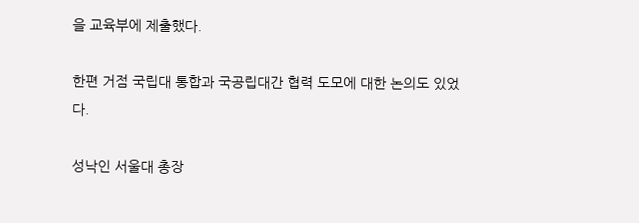을 교육부에 제출했다.

한편 거점 국립대 통합과 국공립대간 협력 도모에 대한 논의도 있었다.

성낙인 서울대 총장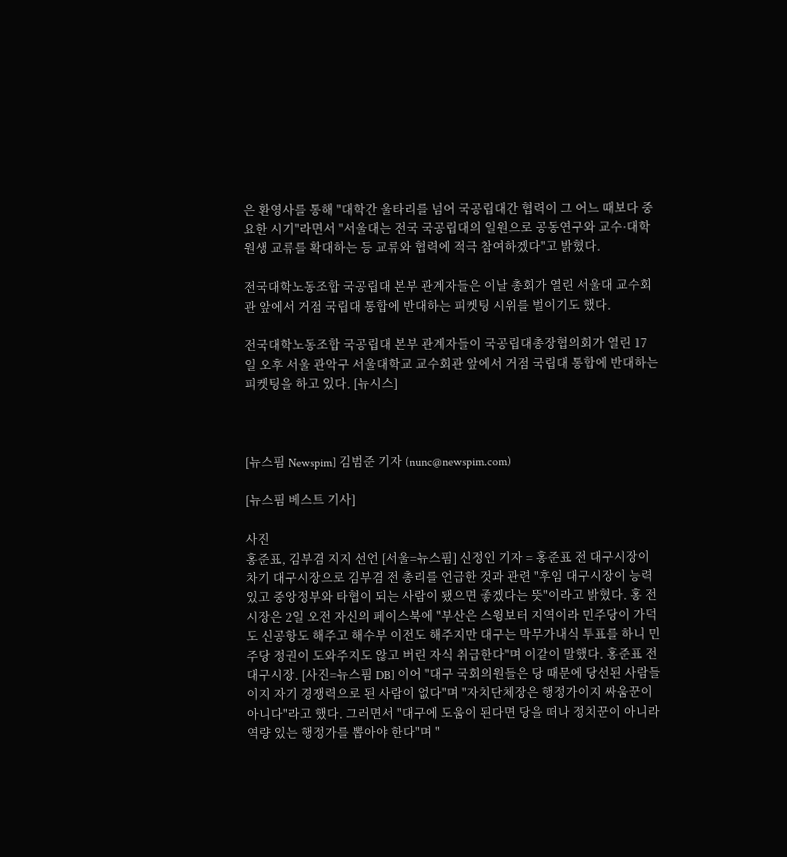은 환영사를 통해 "대학간 울타리를 넘어 국공립대간 협력이 그 어느 때보다 중요한 시기"라면서 "서울대는 전국 국공립대의 일원으로 공동연구와 교수·대학원생 교류를 확대하는 등 교류와 협력에 적극 참여하겠다"고 밝혔다.

전국대학노동조합 국공립대 본부 관계자들은 이날 총회가 열린 서울대 교수회관 앞에서 거점 국립대 통합에 반대하는 피켓팅 시위를 벌이기도 했다.

전국대학노동조합 국공립대 본부 관계자들이 국공립대총장협의회가 열린 17일 오후 서울 관악구 서울대학교 교수회관 앞에서 거점 국립대 통합에 반대하는 피켓팅을 하고 있다. [뉴시스]



[뉴스핌 Newspim] 김범준 기자 (nunc@newspim.com)

[뉴스핌 베스트 기사]

사진
홍준표, 김부겸 지지 선언 [서울=뉴스핌] 신정인 기자 = 홍준표 전 대구시장이 차기 대구시장으로 김부겸 전 총리를 언급한 것과 관련 "후임 대구시장이 능력 있고 중앙정부와 타협이 되는 사람이 됐으면 좋겠다는 뜻"이라고 밝혔다. 홍 전 시장은 2일 오전 자신의 페이스북에 "부산은 스윙보터 지역이라 민주당이 가덕도 신공항도 해주고 해수부 이전도 해주지만 대구는 막무가내식 투표를 하니 민주당 정권이 도와주지도 않고 버린 자식 취급한다"며 이같이 말했다. 홍준표 전 대구시장. [사진=뉴스핌 DB] 이어 "대구 국회의원들은 당 때문에 당선된 사람들이지 자기 경쟁력으로 된 사람이 없다"며 "자치단체장은 행정가이지 싸움꾼이 아니다"라고 했다. 그러면서 "대구에 도움이 된다면 당을 떠나 정치꾼이 아니라 역량 있는 행정가를 뽑아야 한다"며 "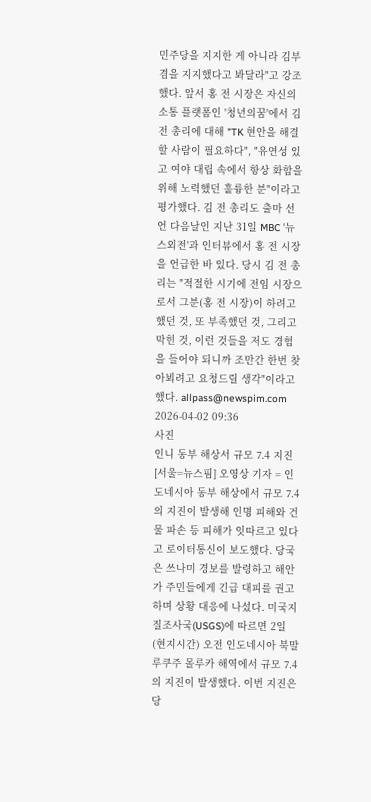민주당을 지지한 게 아니라 김부겸을 지지했다고 봐달라"고 강조했다. 앞서 홍 전 시장은 자신의 소통 플랫폼인 '청년의꿈'에서 김 전 총리에 대해 "TK 현안을 해결할 사람이 필요하다", "유연성 있고 여야 대립 속에서 항상 화합을 위해 노력했던 훌륭한 분"이라고 평가했다. 김 전 총리도 출마 선언 다음날인 지난 31일 MBC '뉴스외전'과 인터뷰에서 홍 전 시장을 언급한 바 있다. 당시 김 전 총리는 "적절한 시기에 전임 시장으로서 그분(홍 전 시장)이 하려고 했던 것, 또 부족했던 것, 그리고 막힌 것, 이런 것들을 저도 경험을 들어야 되니까 조만간 한번 찾아뵈려고 요청드릴 생각"이라고 했다. allpass@newspim.com 2026-04-02 09:36
사진
인니 동부 해상서 규모 7.4 지진 [서울=뉴스핌] 오영상 기자 = 인도네시아 동부 해상에서 규모 7.4의 지진이 발생해 인명 피해와 건물 파손 등 피해가 잇따르고 있다고 로이터통신이 보도했다. 당국은 쓰나미 경보를 발령하고 해안가 주민들에게 긴급 대피를 권고하며 상황 대응에 나섰다. 미국지질조사국(USGS)에 따르면 2일(현지시간) 오전 인도네시아 북말루쿠주 몰루카 해역에서 규모 7.4의 지진이 발생했다. 이번 지진은 당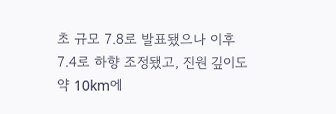초 규모 7.8로 발표됐으나 이후 7.4로 하향 조정됐고, 진원 깊이도 약 10km에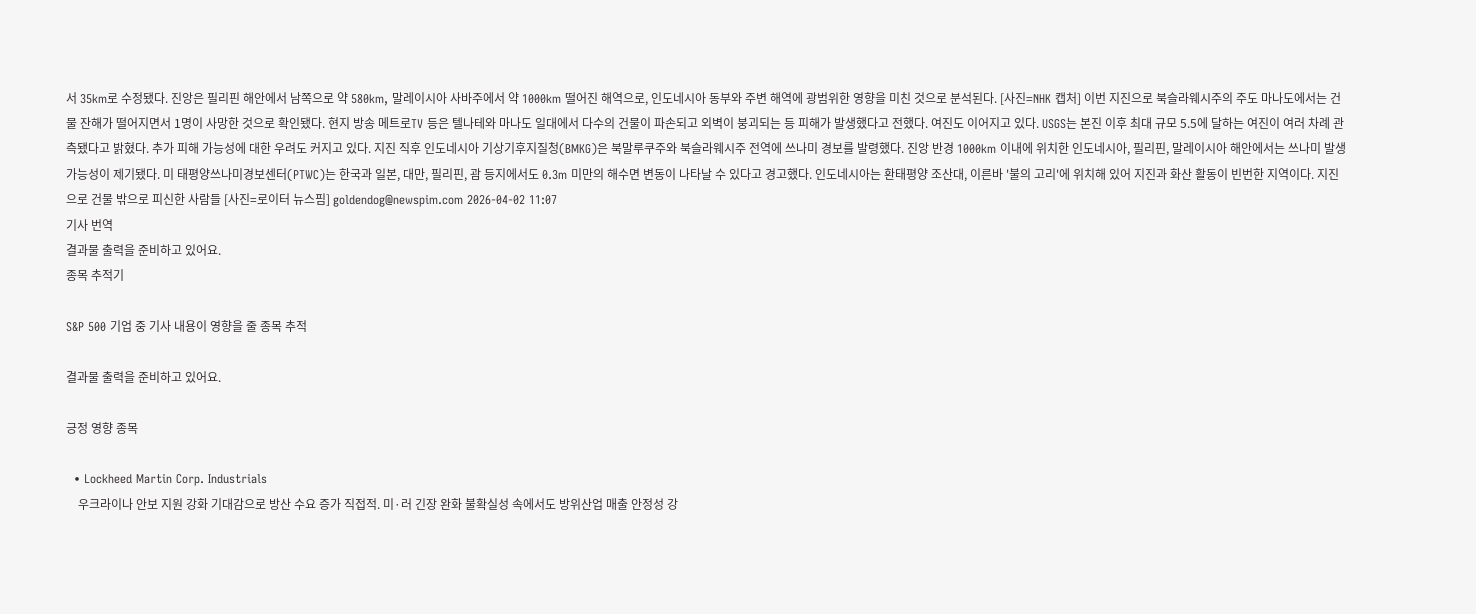서 35km로 수정됐다. 진앙은 필리핀 해안에서 남쪽으로 약 580km, 말레이시아 사바주에서 약 1000km 떨어진 해역으로, 인도네시아 동부와 주변 해역에 광범위한 영향을 미친 것으로 분석된다. [사진=NHK 캡처] 이번 지진으로 북슬라웨시주의 주도 마나도에서는 건물 잔해가 떨어지면서 1명이 사망한 것으로 확인됐다. 현지 방송 메트로TV 등은 텔나테와 마나도 일대에서 다수의 건물이 파손되고 외벽이 붕괴되는 등 피해가 발생했다고 전했다. 여진도 이어지고 있다. USGS는 본진 이후 최대 규모 5.5에 달하는 여진이 여러 차례 관측됐다고 밝혔다. 추가 피해 가능성에 대한 우려도 커지고 있다. 지진 직후 인도네시아 기상기후지질청(BMKG)은 북말루쿠주와 북슬라웨시주 전역에 쓰나미 경보를 발령했다. 진앙 반경 1000km 이내에 위치한 인도네시아, 필리핀, 말레이시아 해안에서는 쓰나미 발생 가능성이 제기됐다. 미 태평양쓰나미경보센터(PTWC)는 한국과 일본, 대만, 필리핀, 괌 등지에서도 0.3m 미만의 해수면 변동이 나타날 수 있다고 경고했다. 인도네시아는 환태평양 조산대, 이른바 '불의 고리'에 위치해 있어 지진과 화산 활동이 빈번한 지역이다. 지진으로 건물 밖으로 피신한 사람들 [사진=로이터 뉴스핌] goldendog@newspim.com 2026-04-02 11:07
기사 번역
결과물 출력을 준비하고 있어요.
종목 추적기

S&P 500 기업 중 기사 내용이 영향을 줄 종목 추적

결과물 출력을 준비하고 있어요.

긍정 영향 종목

  • Lockheed Martin Corp. Industrials
    우크라이나 안보 지원 강화 기대감으로 방산 수요 증가 직접적. 미·러 긴장 완화 불확실성 속에서도 방위산업 매출 안정성 강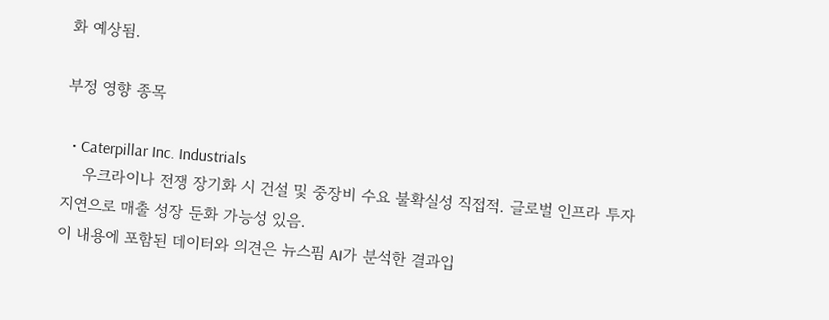화 예상됨.

부정 영향 종목

  • Caterpillar Inc. Industrials
    우크라이나 전쟁 장기화 시 건설 및 중장비 수요 불확실성 직접적. 글로벌 인프라 투자 지연으로 매출 성장 둔화 가능성 있음.
이 내용에 포함된 데이터와 의견은 뉴스핌 AI가 분석한 결과입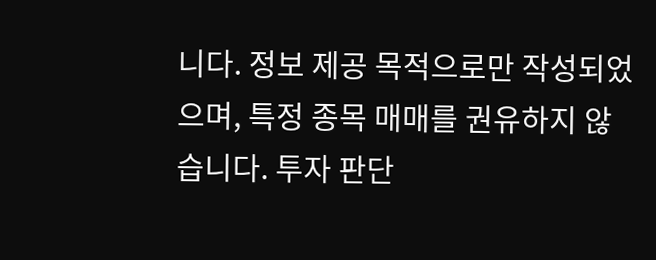니다. 정보 제공 목적으로만 작성되었으며, 특정 종목 매매를 권유하지 않습니다. 투자 판단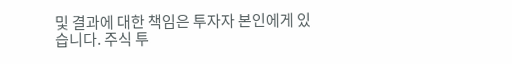및 결과에 대한 책임은 투자자 본인에게 있습니다. 주식 투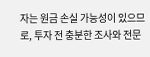자는 원금 손실 가능성이 있으므로, 투자 전 충분한 조사와 전문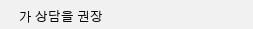가 상담을 권장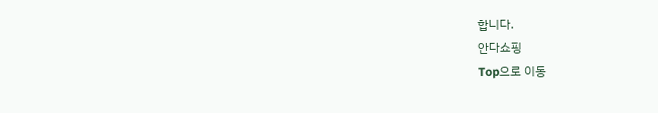합니다.
안다쇼핑
Top으로 이동